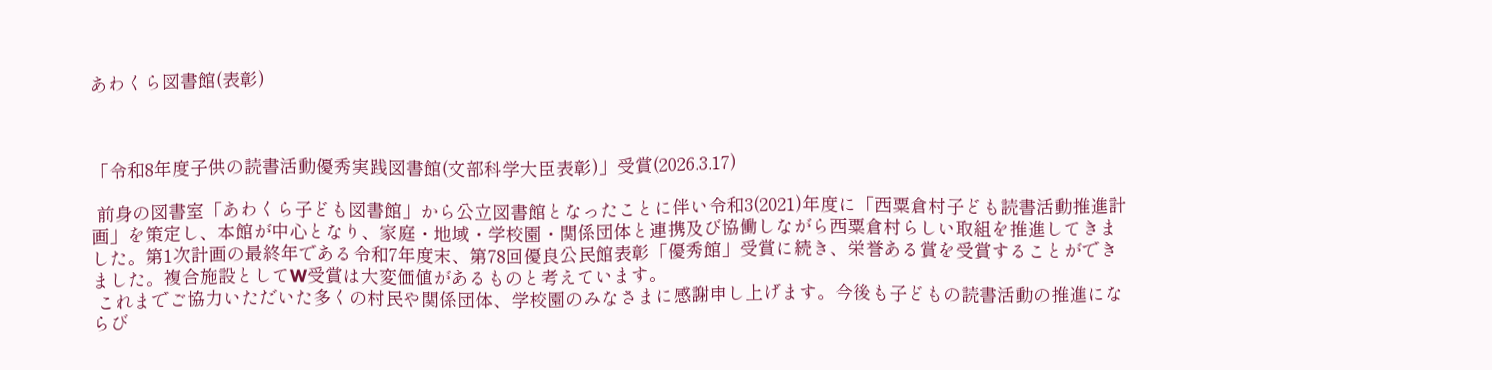あわくら図書館(表彰)



「令和8年度子供の読書活動優秀実践図書館(文部科学大臣表彰)」受賞(2026.3.17)

 前身の図書室「あわくら子ども図書館」から公立図書館となったことに伴い令和3(2021)年度に「西粟倉村子ども読書活動推進計画」を策定し、本館が中心となり、家庭・地域・学校園・関係団体と連携及び協働しながら西粟倉村らしい取組を推進してきました。第1次計画の最終年である令和7年度末、第78回優良公民館表彰「優秀館」受賞に続き、栄誉ある賞を受賞することができました。複合施設としてW受賞は大変価値があるものと考えています。
 これまでご協力いただいた多くの村民や関係団体、学校園のみなさまに感謝申し上げます。今後も子どもの読書活動の推進にならび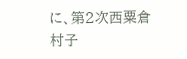に、第2次西粟倉村子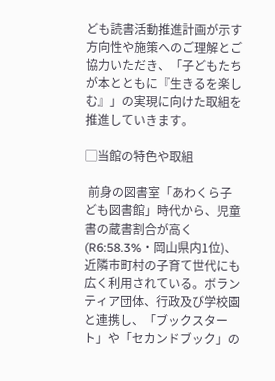ども読書活動推進計画が示す方向性や施策へのご理解とご協力いただき、「子どもたちが本とともに『生きるを楽しむ』」の実現に向けた取組を推進していきます。

▢当館の特色や取組

 前身の図書室「あわくら子ども図書館」時代から、児童書の蔵書割合が高く(R6:58.3%・岡山県内1位)、近隣市町村の子育て世代にも広く利用されている。ボランティア団体、行政及び学校園と連携し、「ブックスタート」や「セカンドブック」の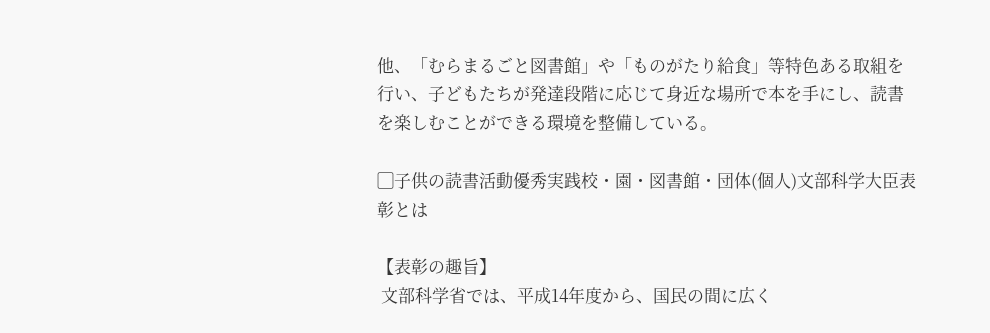他、「むらまるごと図書館」や「ものがたり給食」等特色ある取組を行い、子どもたちが発達段階に応じて身近な場所で本を手にし、読書を楽しむことができる環境を整備している。

▢子供の読書活動優秀実践校・園・図書館・団体(個人)文部科学大臣表彰とは

【表彰の趣旨】
 文部科学省では、平成14年度から、国民の間に広く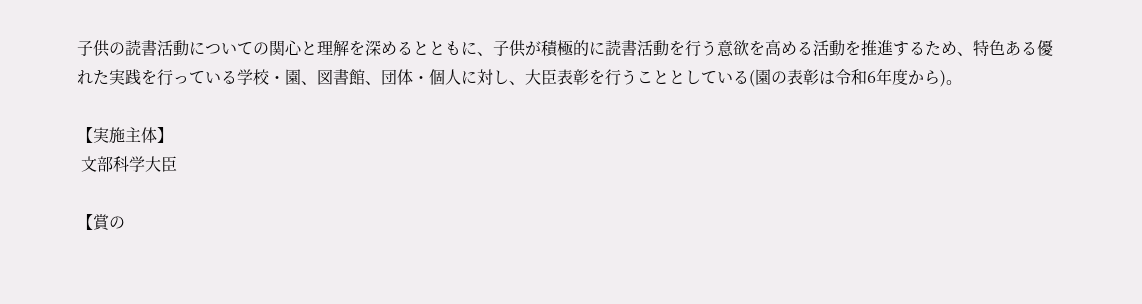子供の読書活動についての関心と理解を深めるとともに、子供が積極的に読書活動を行う意欲を高める活動を推進するため、特色ある優れた実践を行っている学校・園、図書館、団体・個人に対し、大臣表彰を行うこととしている(園の表彰は令和6年度から)。

【実施主体】
 文部科学大臣

【賞の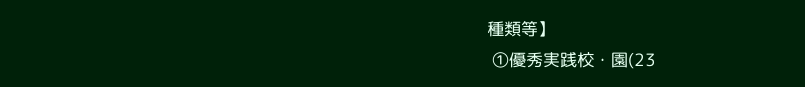種類等】
 ①優秀実践校・園(23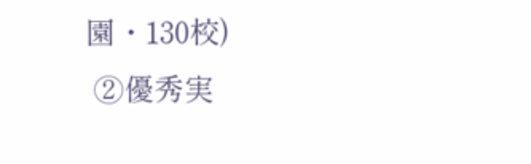園・130校)
 ②優秀実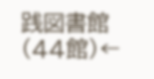践図書館(44館)←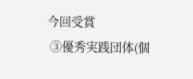今回受賞
 ③優秀実践団体(個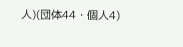人)(団体44・個人4)